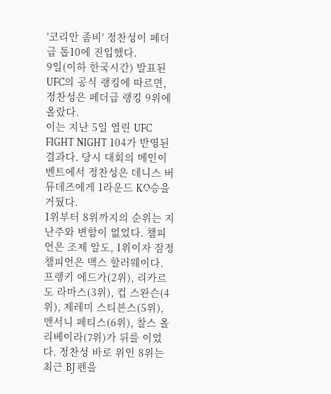'코리안 좀비' 정찬성이 페더급 톱10에 진입했다.
9일(이하 한국시간) 발표된 UFC의 공식 랭킹에 따르면, 정찬성은 페더급 랭킹 9위에 올랐다.
이는 지난 5일 열린 UFC FIGHT NIGHT 104가 반영된 결과다. 당시 대회의 메인이벤트에서 정찬성은 데니스 버뮤데즈에게 1라운드 KO승을 거뒀다.
1위부터 8위까지의 순위는 지난주와 변함이 없었다. 챔피언은 조제 알도, 1위이자 잠정 챔피언은 맥스 할러웨이다. 프랭키 에드가(2위), 리카르도 라마스(3위), 컵 스완슨(4위), 제레미 스티븐스(5위), 앤서니 페티스(6위), 찰스 올리베이라(7위)가 뒤를 이었다. 정찬성 바로 위인 8위는 최근 BJ 펜을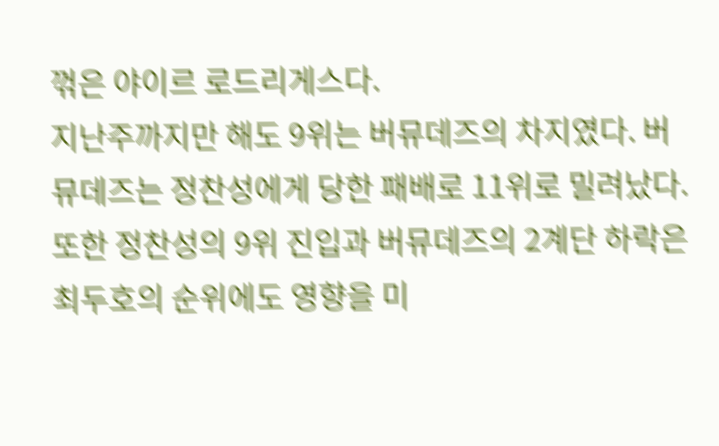꺾은 야이르 로드리게스다.
지난주까지만 해도 9위는 버뮤데즈의 차지였다. 버뮤데즈는 정찬성에게 당한 패배로 11위로 밀려났다.
또한 정찬성의 9위 진입과 버뮤데즈의 2계단 하락은 최두호의 순위에도 영향을 미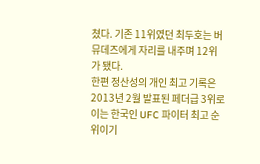쳤다. 기존 11위였던 최두호는 버뮤데즈에게 자리를 내주며 12위가 됐다.
한편 정산성의 개인 최고 기록은 2013년 2월 발표된 페더급 3위로 이는 한국인 UFC 파이터 최고 순위이기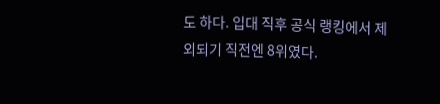도 하다. 입대 직후 공식 랭킹에서 제외되기 직전엔 8위였다.